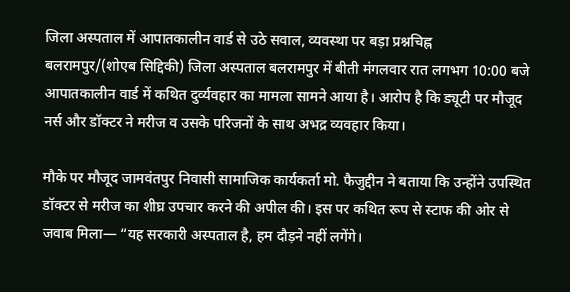जिला अस्पताल में आपातकालीन वार्ड से उठे सवाल, व्यवस्था पर बड़ा प्रश्नचिह्न
बलरामपुर/(शोएब सिद्दिकी) जिला अस्पताल बलरामपुर में बीती मंगलवार रात लगभग 10:00 बजे आपातकालीन वार्ड में कथित दुर्व्यवहार का मामला सामने आया है। आरोप है कि ड्यूटी पर मौजूद नर्स और डॉक्टर ने मरीज व उसके परिजनों के साथ अभद्र व्यवहार किया।

मौके पर मौजूद जामवंतपुर निवासी सामाजिक कार्यकर्ता मो. फैजुद्दीन ने बताया कि उन्होंने उपस्थित डॉक्टर से मरीज का शीघ्र उपचार करने की अपील की। इस पर कथित रूप से स्टाफ की ओर से जवाब मिला— “यह सरकारी अस्पताल है, हम दौड़ने नहीं लगेंगे।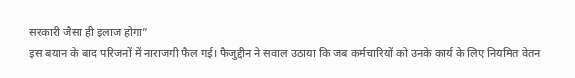सरकारी जैसा ही इलाज होगा”
इस बयान के बाद परिजनों में नाराजगी फैल गई। फैजुद्दीन ने सवाल उठाया कि जब कर्मचारियों को उनके कार्य के लिए नियमित वेतन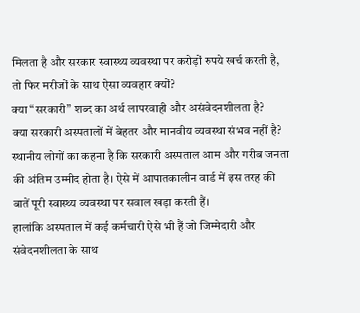मिलता है और सरकार स्वास्थ्य व्यवस्था पर करोड़ों रुपये खर्च करती है, तो फिर मरीजों के साथ ऐसा व्यवहार क्यों?
क्या “सरकारी” शब्द का अर्थ लापरवाही और असंवेदनशीलता है?
क्या सरकारी अस्पतालों में बेहतर और मानवीय व्यवस्था संभव नहीं है?
स्थानीय लोगों का कहना है कि सरकारी अस्पताल आम और गरीब जनता की अंतिम उम्मीद होता है। ऐसे में आपातकालीन वार्ड में इस तरह की बातें पूरी स्वास्थ्य व्यवस्था पर सवाल खड़ा करती हैं।
हालांकि अस्पताल में कई कर्मचारी ऐसे भी हैं जो जिम्मेदारी और संवेदनशीलता के साथ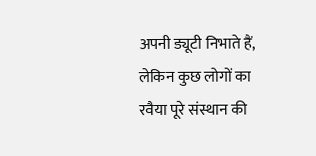अपनी ड्यूटी निभाते हैं,
लेकिन कुछ लोगों का रवैया पूरे संस्थान की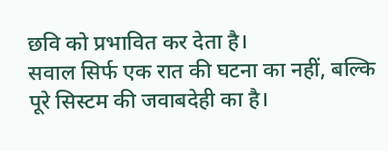छवि को प्रभावित कर देता है।
सवाल सिर्फ एक रात की घटना का नहीं, बल्कि पूरे सिस्टम की जवाबदेही का है।